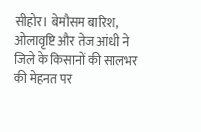सीहोर। बेमौसम बारिश, ओलावृष्टि और तेज आंधी ने जिले के किसानों की सालभर की मेहनत पर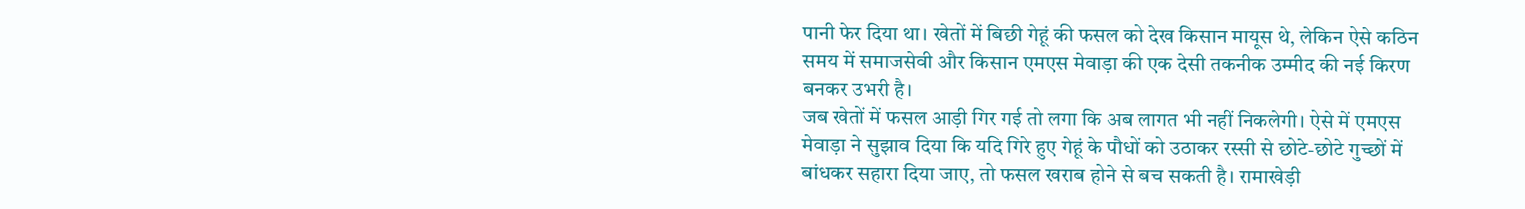पानी फेर दिया था। खेतों में बिछी गेहूं की फसल को देख किसान मायूस थे, लेकिन ऐसे कठिन समय में समाजसेवी और किसान एमएस मेवाड़ा की एक देसी तकनीक उम्मीद की नई किरण बनकर उभरी है।
जब खेतों में फसल आड़ी गिर गई तो लगा कि अब लागत भी नहीं निकलेगी। ऐसे में एमएस मेवाड़ा ने सुझाव दिया कि यदि गिरे हुए गेहूं के पौधों को उठाकर रस्सी से छोटे-छोटे गुच्छों में बांधकर सहारा दिया जाए, तो फसल खराब होने से बच सकती है। रामाखेड़ी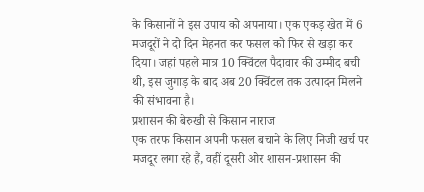के किसानों ने इस उपाय को अपनाया। एक एकड़ खेत में 6 मजदूरों ने दो दिन मेहनत कर फसल को फिर से खड़ा कर दिया। जहां पहले मात्र 10 क्विंटल पैदावार की उम्मीद बची थी, इस जुगाड़ के बाद अब 20 क्विंटल तक उत्पादन मिलने की संभावना है।
प्रशासन की बेरुखी से किसान नाराज
एक तरफ किसान अपनी फसल बचाने के लिए निजी खर्च पर मजदूर लगा रहे हैं, वहीं दूसरी ओर शासन-प्रशासन की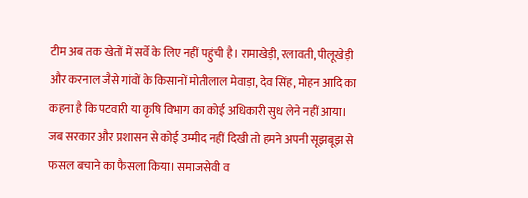टीम अब तक खेतों में सर्वे के लिए नहीं पहुंची है। रामाखेड़ी, रलावती, पीलूखेड़ी और करनाल जैसे गांवों के किसानों मोतीलाल मेवाड़ा, देव सिंह, मोहन आदि का कहना है कि पटवारी या कृषि विभाग का कोई अधिकारी सुध लेने नहीं आया। जब सरकार और प्रशासन से कोई उम्मीद नहीं दिखी तो हमने अपनी सूझबूझ से फसल बचाने का फैसला किया। समाजसेवी व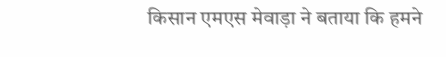किसान एमएस मेवाड़ा ने बताया कि हमने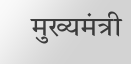मुख्यमंत्री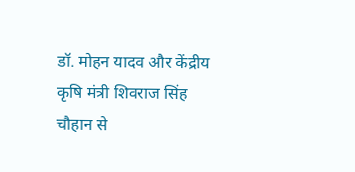डॉ. मोहन यादव और केंद्रीय कृषि मंत्री शिवराज सिंह चौहान से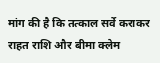मांग की है कि तत्काल सर्वे कराकर राहत राशि और बीमा क्लेम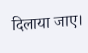दिलाया जाए।